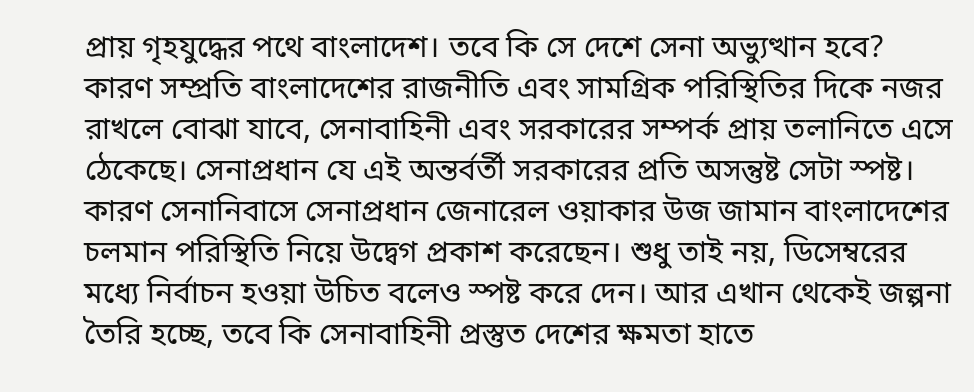প্রায় গৃহযুদ্ধের পথে বাংলাদেশ। তবে কি সে দেশে সেনা অভ্যুত্থান হবে? কারণ সম্প্রতি বাংলাদেশের রাজনীতি এবং সামগ্রিক পরিস্থিতির দিকে নজর রাখলে বোঝা যাবে, সেনাবাহিনী এবং সরকারের সম্পর্ক প্রায় তলানিতে এসে ঠেকেছে। সেনাপ্রধান যে এই অন্তর্বর্তী সরকারের প্রতি অসন্তুষ্ট সেটা স্পষ্ট। কারণ সেনানিবাসে সেনাপ্রধান জেনারেল ওয়াকার উজ জামান বাংলাদেশের চলমান পরিস্থিতি নিয়ে উদ্বেগ প্রকাশ করেছেন। শুধু তাই নয়, ডিসেম্বরের মধ্যে নির্বাচন হওয়া উচিত বলেও স্পষ্ট করে দেন। আর এখান থেকেই জল্পনা তৈরি হচ্ছে, তবে কি সেনাবাহিনী প্রস্তুত দেশের ক্ষমতা হাতে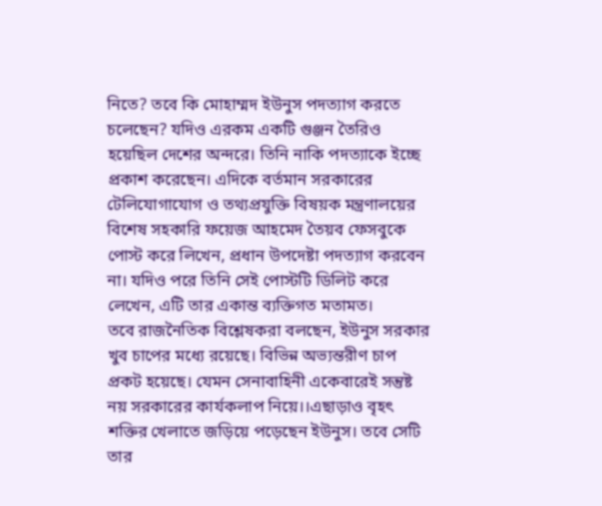নিতে? তবে কি মোহাম্মদ ইউনুস পদত্যাগ করতে চলেছেন? যদিও এরকম একটি গুঞ্জন তৈরিও হয়েছিল দেশের অন্দরে। তিনি নাকি পদত্যাকে ইচ্ছে প্রকাশ করেছেন। এদিকে বর্তমান সরকারের টেলিযোগাযোগ ও তথ্যপ্রযুক্তি বিষয়ক মন্ত্রণালয়ের বিশেষ সহকারি ফয়েজ আহমেদ তৈয়ব ফেসবুকে পোস্ট করে লিখেন, প্রধান উপদেষ্টা পদত্যাগ করবেন না। যদিও পরে তিনি সেই পোস্টটি ডিলিট করে লেখেন, এটি তার একান্ত ব্যক্তিগত মতামত।
তবে রাজনৈতিক বিশ্লেষকরা বলছেন, ইউনুস সরকার খুব চাপের মধ্যে রয়েছে। বিভিন্ন অভ্যন্তরীণ চাপ প্রকট হয়েছে। যেমন সেনাবাহিনী একেবারেই সন্তুষ্ট নয় সরকারের কার্যকলাপ নিয়ে।।এছাড়াও বৃহৎ শক্তির খেলাতে জড়িয়ে পড়েছেন ইউনুস। তবে সেটি তার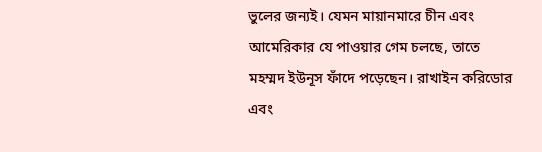ভুলের জন্যই। যেমন মায়ানমারে চীন এবং আমেরিকার যে পাওয়ার গেম চলছে, তাতে মহম্মদ ইউনূস ফাঁদে পড়েছেন। রাখাইন করিডোর এবং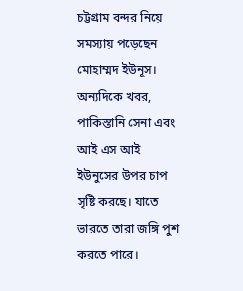চট্টগ্রাম বন্দর নিয়ে সমস্যায় পড়েছেন মোহাম্মদ ইউনূস। অন্যদিকে খবর, পাকিস্তানি সেনা এবং আই এস আই ইউনুসের উপর চাপ সৃষ্টি করছে। যাতে ভারতে তারা জঙ্গি পুশ করতে পারে।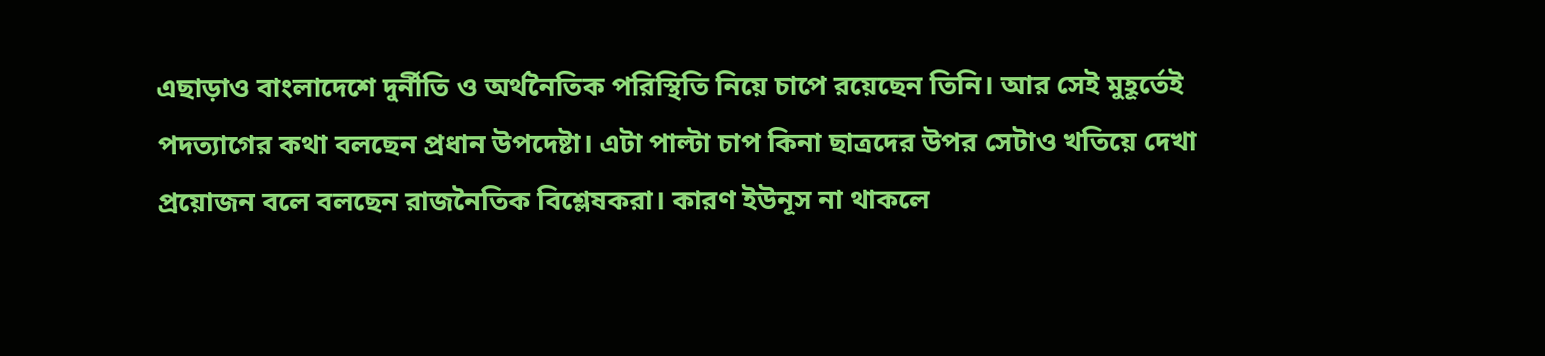এছাড়াও বাংলাদেশে দুর্নীতি ও অর্থনৈতিক পরিস্থিতি নিয়ে চাপে রয়েছেন তিনি। আর সেই মুহূর্তেই পদত্যাগের কথা বলছেন প্রধান উপদেষ্টা। এটা পাল্টা চাপ কিনা ছাত্রদের উপর সেটাও খতিয়ে দেখা প্রয়োজন বলে বলছেন রাজনৈতিক বিশ্লেষকরা। কারণ ইউনূস না থাকলে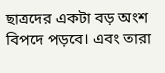ছাত্রদের একটা বড় অংশ বিপদে পড়বে। এবং তারা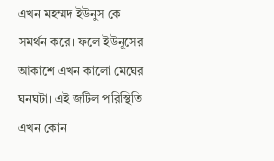এখন মহম্মদ ইউনুস কে সমর্থন করে। ফলে ইউনূসের আকাশে এখন কালো মেঘের ঘনঘটা। এই জটিল পরিস্থিতি এখন কোন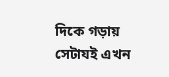দিকে গড়ায় সেটাযই এখন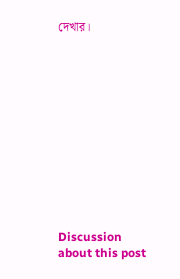দেখার।












Discussion about this post